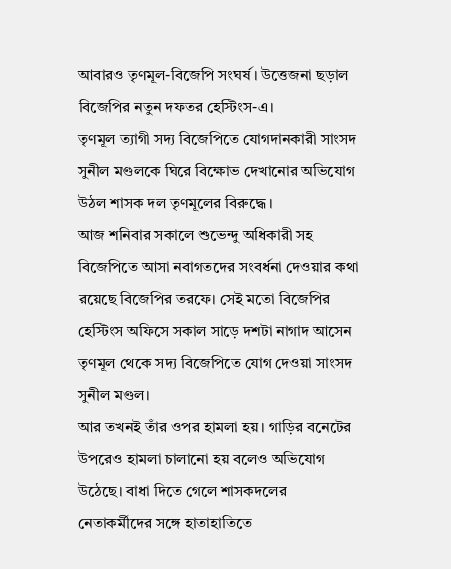আবারও তৃণমূল-বিজেপি সংঘর্ষ। উত্তেজনা ছড়াল বিজেপির নতুন দফতর হেস্টিংস-এ।
তৃণমূল ত্যাগী সদ্য বিজেপিতে যোগদানকারী সাংসদ সুনীল মণ্ডলকে ঘিরে বিক্ষোভ দেখানোর অভিযোগ উঠল শাসক দল তৃণমূলের বিরুদ্ধে।
আজ শনিবার সকালে শুভেন্দু অধিকারী সহ বিজেপিতে আসা নবাগতদের সংবর্ধনা দেওয়ার কথা রয়েছে বিজেপির তরফে। সেই মতো বিজেপির হেস্টিংস অফিসে সকাল সাড়ে দশটা নাগাদ আসেন তৃণমূল থেকে সদ্য বিজেপিতে যোগ দেওয়া সাংসদ সুনীল মণ্ডল।
আর তখনই তাঁর ওপর হামলা হয়। গাড়ির বনেটের উপরেও হামলা চালানো হয় বলেও অভিযোগ উঠেছে। বাধা দিতে গেলে শাসকদলের নেতাকর্মীদের সঙ্গে হাতাহাতিতে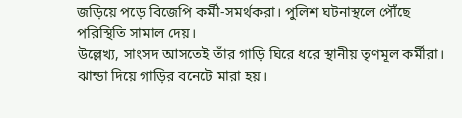জড়িয়ে পড়ে বিজেপি কর্মী-সমর্থকরা। পুলিশ ঘটনাস্থলে পৌঁছে পরিস্থিতি সামাল দেয়।
উল্লেখ্য, সাংসদ আসতেই তাঁর গাড়ি ঘিরে ধরে স্থানীয় তৃণমূল কর্মীরা। ঝান্ডা দিয়ে গাড়ির বনেটে মারা হয়।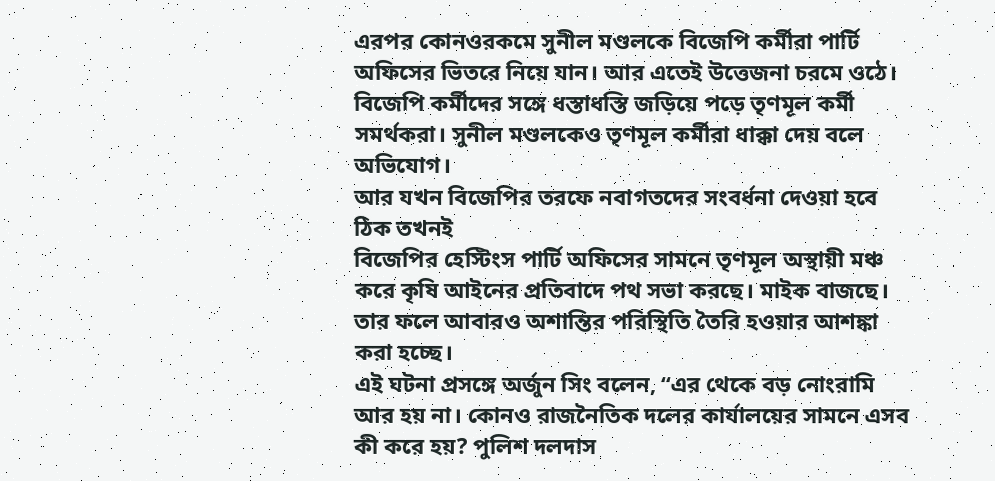এরপর কোনওরকমে সুনীল মণ্ডলকে বিজেপি কর্মীরা পার্টি অফিসের ভিতরে নিয়ে যান। আর এতেই উত্তেজনা চরমে ওঠে। বিজেপি কর্মীদের সঙ্গে ধস্তাধস্তি জড়িয়ে পড়ে তৃণমূল কর্মী সমর্থকরা। সুনীল মণ্ডলকেও তৃণমূল কর্মীরা ধাক্কা দেয় বলে অভিযোগ।
আর যখন বিজেপির তরফে নবাগতদের সংবর্ধনা দেওয়া হবে ঠিক তখনই
বিজেপির হেস্টিংস পার্টি অফিসের সামনে তৃণমূল অস্থায়ী মঞ্চ করে কৃষি আইনের প্রতিবাদে পথ সভা করছে। মাইক বাজছে। তার ফলে আবারও অশান্তির পরিস্থিতি তৈরি হওয়ার আশঙ্কা করা হচ্ছে।
এই ঘটনা প্রসঙ্গে অর্জুন সিং বলেন, “এর থেকে বড় নোংরামি আর হয় না। কোনও রাজনৈতিক দলের কার্যালয়ের সামনে এসব কী করে হয়? পুলিশ দলদাস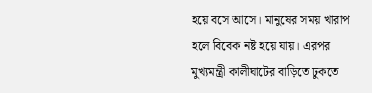হয়ে বসে আসে। মানুষের সময় খারাপ হলে বিবেক নষ্ট হয়ে যায়। এরপর মুখ্যমন্ত্রী কালীঘাটের বাড়িতে ঢুকতে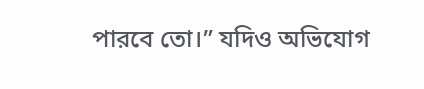পারবে তো।” যদিও অভিযোগ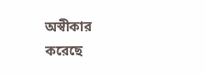অস্বীকার করেছে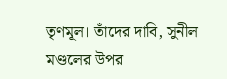তৃণমূল। তাঁদের দাবি, সুনীল মণ্ডলের উপর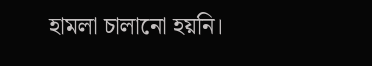হামলা চালানো হয়নি।